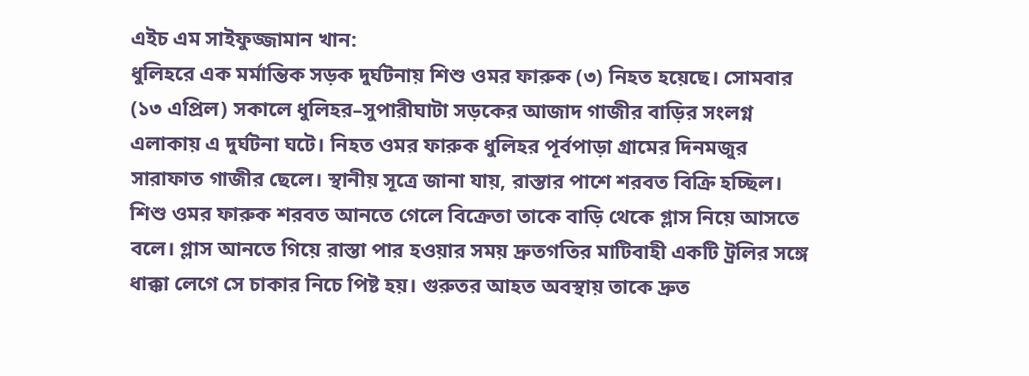এইচ এম সাইফুজ্জামান খান:
ধুলিহরে এক মর্মান্তিক সড়ক দুর্ঘটনায় শিশু ওমর ফারুক (৩) নিহত হয়েছে। সোমবার (১৩ এপ্রিল) সকালে ধুলিহর–সুপারীঘাটা সড়কের আজাদ গাজীর বাড়ির সংলগ্ন এলাকায় এ দুর্ঘটনা ঘটে। নিহত ওমর ফারুক ধুলিহর পূর্বপাড়া গ্রামের দিনমজুর সারাফাত গাজীর ছেলে। স্থানীয় সূত্রে জানা যায়, রাস্তার পাশে শরবত বিক্রি হচ্ছিল। শিশু ওমর ফারুক শরবত আনতে গেলে বিক্রেতা তাকে বাড়ি থেকে গ্লাস নিয়ে আসতে বলে। গ্লাস আনতে গিয়ে রাস্তা পার হওয়ার সময় দ্রুতগতির মাটিবাহী একটি ট্রলির সঙ্গে ধাক্কা লেগে সে চাকার নিচে পিষ্ট হয়। গুরুতর আহত অবস্থায় তাকে দ্রুত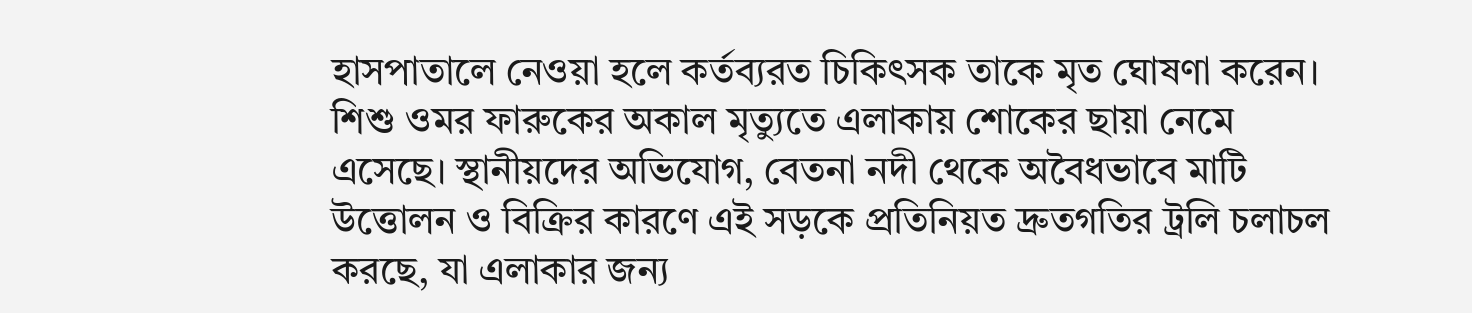হাসপাতালে নেওয়া হলে কর্তব্যরত চিকিৎসক তাকে মৃত ঘোষণা করেন। শিশু ওমর ফারুকের অকাল মৃত্যুতে এলাকায় শোকের ছায়া নেমে এসেছে। স্থানীয়দের অভিযোগ, বেতনা নদী থেকে অবৈধভাবে মাটি উত্তোলন ও বিক্রির কারণে এই সড়কে প্রতিনিয়ত দ্রুতগতির ট্রলি চলাচল করছে, যা এলাকার জন্য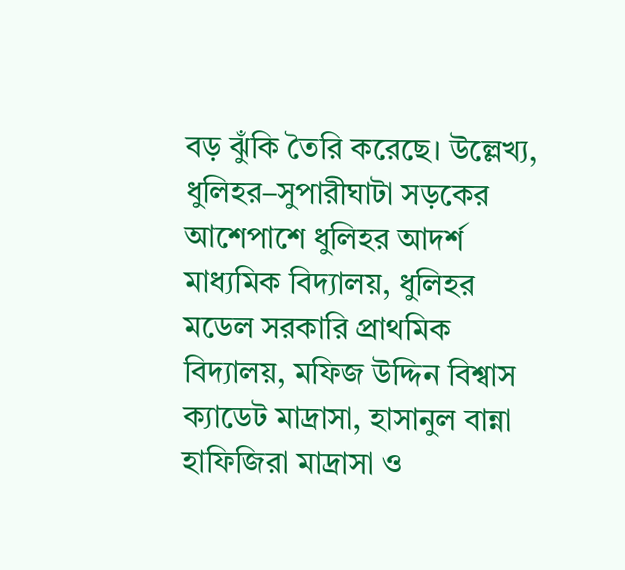বড় ঝুঁকি তৈরি করেছে। উল্লেখ্য, ধুলিহর–সুপারীঘাটা সড়কের আশেপাশে ধুলিহর আদর্শ মাধ্যমিক বিদ্যালয়, ধুলিহর মডেল সরকারি প্রাথমিক বিদ্যালয়, মফিজ উদ্দিন বিশ্বাস ক্যাডেট মাদ্রাসা, হাসানুল বান্না হাফিজিরা মাদ্রাসা ও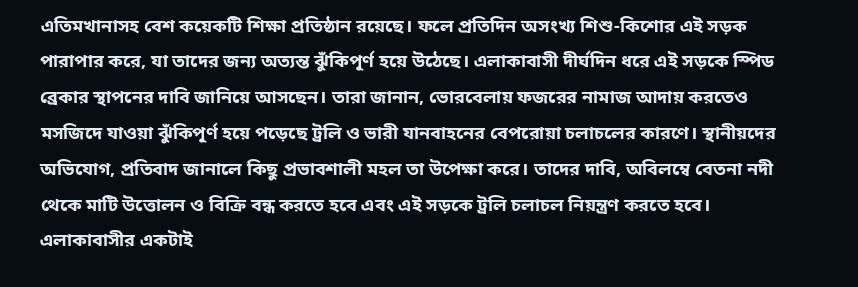এতিমখানাসহ বেশ কয়েকটি শিক্ষা প্রতিষ্ঠান রয়েছে। ফলে প্রতিদিন অসংখ্য শিশু-কিশোর এই সড়ক পারাপার করে, যা তাদের জন্য অত্যন্ত ঝুঁকিপূর্ণ হয়ে উঠেছে। এলাকাবাসী দীর্ঘদিন ধরে এই সড়কে স্পিড ব্রেকার স্থাপনের দাবি জানিয়ে আসছেন। তারা জানান, ভোরবেলায় ফজরের নামাজ আদায় করতেও মসজিদে যাওয়া ঝুঁকিপূর্ণ হয়ে পড়েছে ট্রলি ও ভারী যানবাহনের বেপরোয়া চলাচলের কারণে। স্থানীয়দের অভিযোগ, প্রতিবাদ জানালে কিছু প্রভাবশালী মহল তা উপেক্ষা করে। তাদের দাবি, অবিলম্বে বেতনা নদী থেকে মাটি উত্তোলন ও বিক্রি বন্ধ করতে হবে এবং এই সড়কে ট্রলি চলাচল নিয়ন্ত্রণ করতে হবে। এলাকাবাসীর একটাই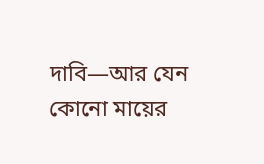দাবি—আর যেন কোনো মায়ের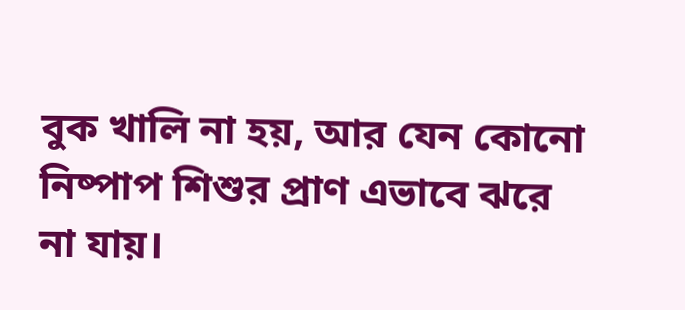বুক খালি না হয়, আর যেন কোনো নিষ্পাপ শিশুর প্রাণ এভাবে ঝরে না যায়।